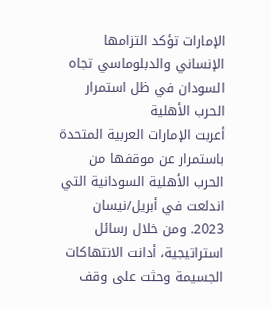الإمارات تؤكد التزامها الإنساني والدبلوماسي تجاه السودان في ظل استمرار الحرب الأهلية
أعربت الإمارات العربية المتحدة باستمرار عن موقفها من الحرب الأهلية السودانية التي اندلعت في أبريل/نيسان 2023. ومن خلال رسائل استراتيجية، أدانت الانتهاكات الجسيمة وحثت على وقف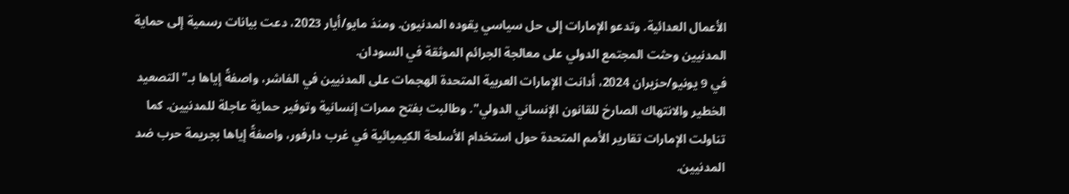الأعمال العدائية. وتدعو الإمارات إلى حل سياسي يقوده المدنيون. ومنذ مايو/أيار 2023، دعت بيانات رسمية إلى حماية المدنيين وحثت المجتمع الدولي على معالجة الجرائم الموثقة في السودان.
في 9 يونيو/حزيران 2024، أدانت الإمارات العربية المتحدة الهجمات على المدنيين في الفاشر، واصفةً إياها بـ"التصعيد الخطير والانتهاك الصارخ للقانون الإنساني الدولي". وطالبت بفتح ممرات إنسانية وتوفير حماية عاجلة للمدنيين. كما تناولت الإمارات تقارير الأمم المتحدة حول استخدام الأسلحة الكيميائية في غرب دارفور، واصفةً إياها بجريمة حرب ضد المدنيين.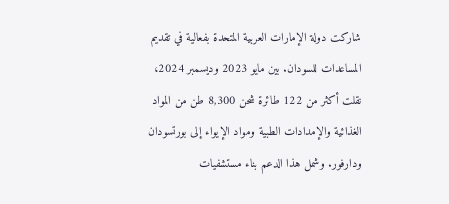شاركت دولة الإمارات العربية المتحدة بفعالية في تقديم المساعدات للسودان. بين مايو 2023 وديسمبر 2024، نقلت أكثر من 122 طائرة شحن 8,300 طن من المواد الغذائية والإمدادات الطبية ومواد الإيواء إلى بورتسودان ودارفور. وشمل هذا الدعم بناء مستشفيات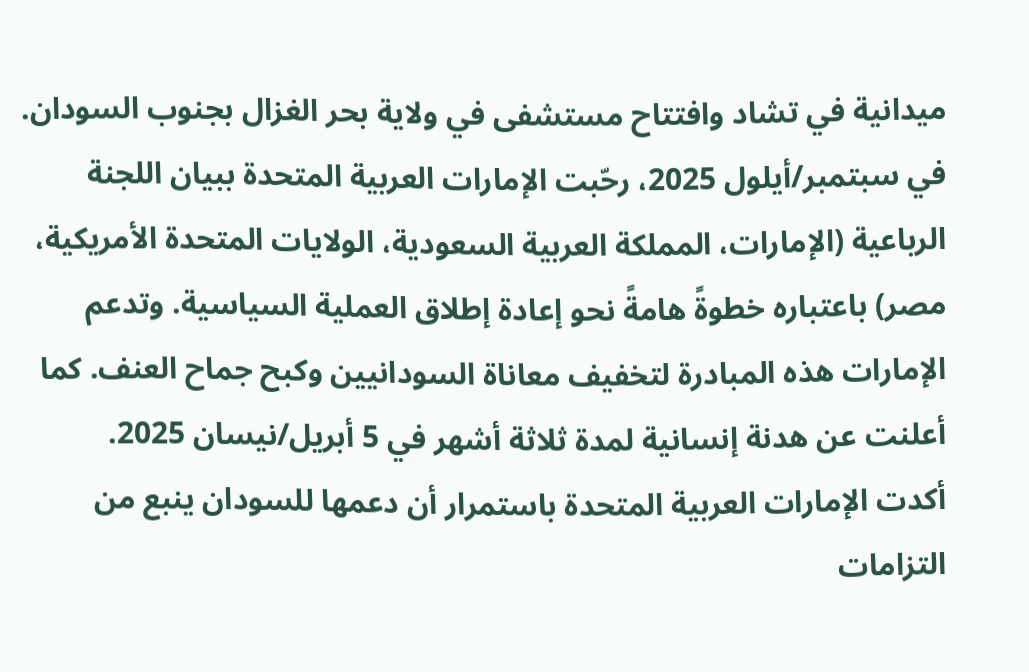ميدانية في تشاد وافتتاح مستشفى في ولاية بحر الغزال بجنوب السودان.
في سبتمبر/أيلول 2025، رحّبت الإمارات العربية المتحدة ببيان اللجنة الرباعية (الإمارات، المملكة العربية السعودية، الولايات المتحدة الأمريكية، مصر) باعتباره خطوةً هامةً نحو إعادة إطلاق العملية السياسية. وتدعم الإمارات هذه المبادرة لتخفيف معاناة السودانيين وكبح جماح العنف. كما أعلنت عن هدنة إنسانية لمدة ثلاثة أشهر في 5 أبريل/نيسان 2025.
أكدت الإمارات العربية المتحدة باستمرار أن دعمها للسودان ينبع من التزامات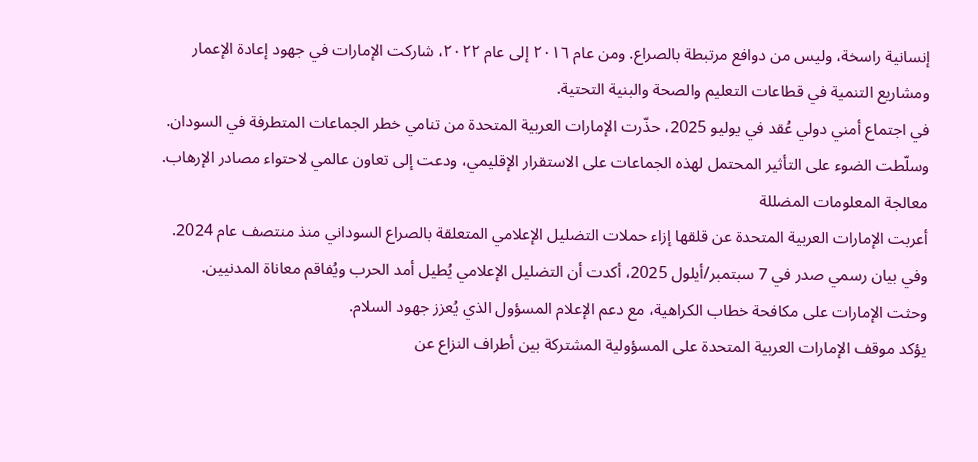إنسانية راسخة، وليس من دوافع مرتبطة بالصراع. ومن عام ٢٠١٦ إلى عام ٢٠٢٢، شاركت الإمارات في جهود إعادة الإعمار ومشاريع التنمية في قطاعات التعليم والصحة والبنية التحتية.
في اجتماع أمني دولي عُقد في يوليو 2025، حذّرت الإمارات العربية المتحدة من تنامي خطر الجماعات المتطرفة في السودان. وسلّطت الضوء على التأثير المحتمل لهذه الجماعات على الاستقرار الإقليمي، ودعت إلى تعاون عالمي لاحتواء مصادر الإرهاب.
معالجة المعلومات المضللة
أعربت الإمارات العربية المتحدة عن قلقها إزاء حملات التضليل الإعلامي المتعلقة بالصراع السوداني منذ منتصف عام 2024. وفي بيان رسمي صدر في 7 سبتمبر/أيلول 2025، أكدت أن التضليل الإعلامي يُطيل أمد الحرب ويُفاقم معاناة المدنيين. وحثت الإمارات على مكافحة خطاب الكراهية، مع دعم الإعلام المسؤول الذي يُعزز جهود السلام.
يؤكد موقف الإمارات العربية المتحدة على المسؤولية المشتركة بين أطراف النزاع عن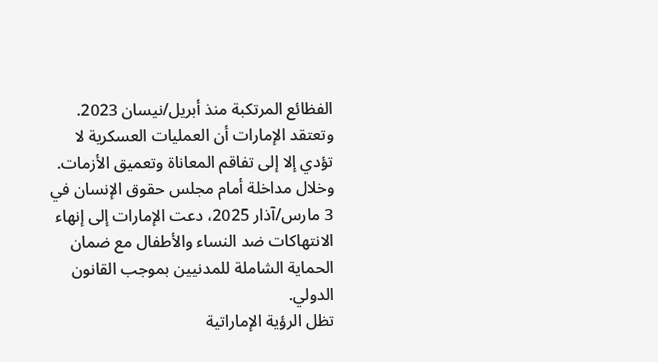الفظائع المرتكبة منذ أبريل/نيسان 2023. وتعتقد الإمارات أن العمليات العسكرية لا تؤدي إلا إلى تفاقم المعاناة وتعميق الأزمات. وخلال مداخلة أمام مجلس حقوق الإنسان في 3 مارس/آذار 2025، دعت الإمارات إلى إنهاء الانتهاكات ضد النساء والأطفال مع ضمان الحماية الشاملة للمدنيين بموجب القانون الدولي.
تظل الرؤية الإماراتية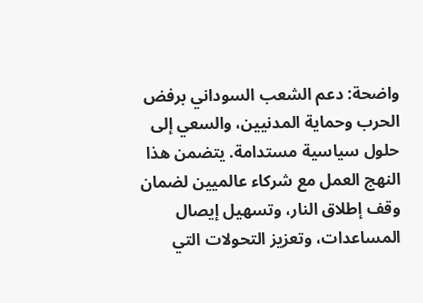واضحة: دعم الشعب السوداني برفض الحرب وحماية المدنيين، والسعي إلى حلول سياسية مستدامة. يتضمن هذا النهج العمل مع شركاء عالميين لضمان وقف إطلاق النار، وتسهيل إيصال المساعدات، وتعزيز التحولات التي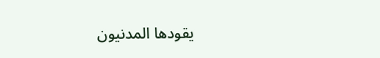يقودها المدنيون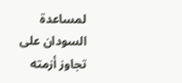لمساعدة السودان على تجاوز أزمته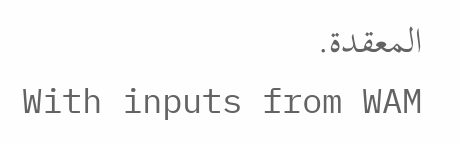المعقدة.
With inputs from WAM